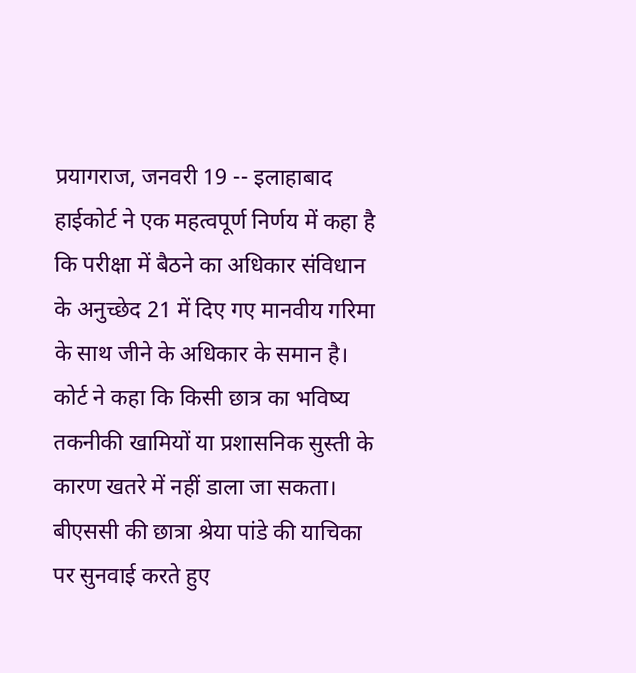प्रयागराज, जनवरी 19 -- इलाहाबाद हाईकोर्ट ने एक महत्वपूर्ण निर्णय में कहा है कि परीक्षा में बैठने का अधिकार संविधान के अनुच्छेद 21 में दिए गए मानवीय गरिमा के साथ जीने के अधिकार के समान है। कोर्ट ने कहा कि किसी छात्र का भविष्य तकनीकी खामियों या प्रशासनिक सुस्ती के कारण खतरे में नहीं डाला जा सकता। बीएससी की छात्रा श्रेया पांडे की याचिका पर सुनवाई करते हुए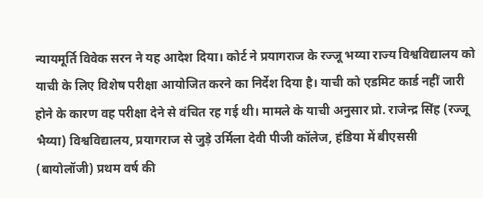न्यायमूर्ति विवेक सरन ने यह आदेश दिया। कोर्ट ने प्रयागराज के रज्जू भय्या राज्य विश्वविद्यालय को याची के लिए विशेष परीक्षा आयोजित करने का निर्देश दिया है। याची को एडमिट कार्ड नहीं जारी होने के कारण वह परीक्षा देने से वंचित रह गई थी। मामले के याची अनुसार प्रो. राजेन्द्र सिंह (रज्जू भैय्या) विश्वविद्यालय, प्रयागराज से जुड़े उर्मिला देवी पीजी कॉलेज, हंडिया में बीएससी (बायोलॉजी) प्रथम वर्ष की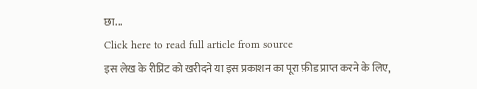छा...
Click here to read full article from source
इस लेख के रीप्रिंट को खरीदने या इस प्रकाशन का पूरा फ़ीड प्राप्त करने के लिए,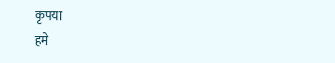कृपया
हमे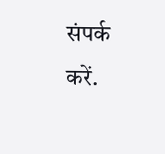संपर्क करें.